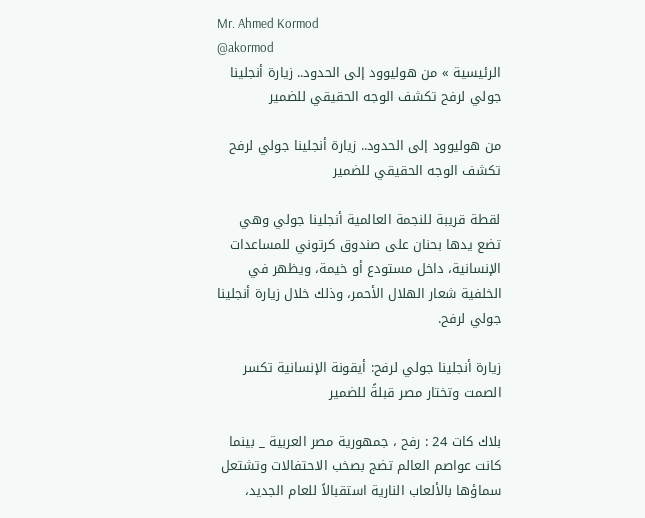Mr. Ahmed Kormod
@akormod
الرئيسية » من هوليوود إلى الحدود.. زيارة أنجلينا جولي لرفح تكشف الوجه الحقيقي للضمير

من هوليوود إلى الحدود.. زيارة أنجلينا جولي لرفح تكشف الوجه الحقيقي للضمير

لقطة قريبة للنجمة العالمية أنجلينا جولي وهي تضع يدها بحنان على صندوق كرتوني للمساعدات الإنسانية، داخل مستودع أو خيمة، ويظهر في الخلفية شعار الهلال الأحمر، وذلك خلال زيارة أنجلينا جولي لرفح.

زيارة أنجلينا جولي لرفح: أيقونة الإنسانية تكسر الصمت وتختار مصر قبلةً للضمير

بلاك كات 24 : رفح ، جمهورية مصر العربية _ بينما كانت عواصم العالم تضج بصخب الاحتفالات وتشتعل سماؤها بالألعاب النارية استقبالاً للعام الجديد،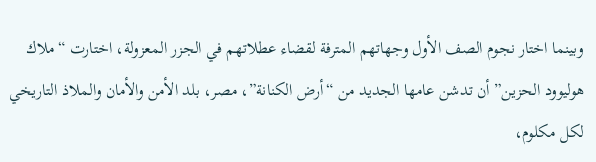وبينما اختار نجوم الصف الأول وجهاتهم المترفة لقضاء عطلاتهم في الجزر المعزولة، اختارت “ملاك هوليوود الحزين” أن تدشن عامها الجديد من “أرض الكنانة”، مصر، بلد الأمن والأمان والملاذ التاريخي لكل مكلوم،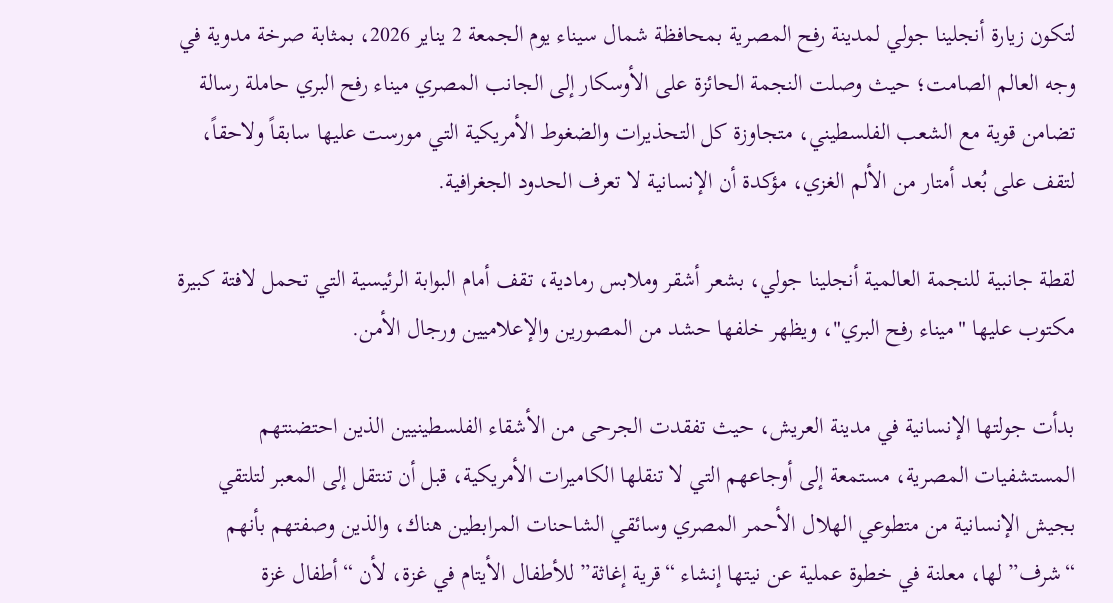لتكون زيارة أنجلينا جولي لمدينة رفح المصرية بمحافظة شمال سيناء يوم الجمعة 2 يناير 2026، بمثابة صرخة مدوية في وجه العالم الصامت؛ حيث وصلت النجمة الحائزة على الأوسكار إلى الجانب المصري ميناء رفح البري حاملة رسالة تضامن قوية مع الشعب الفلسطيني، متجاوزة كل التحذيرات والضغوط الأمريكية التي مورست عليها سابقاً ولاحقاً، لتقف على بُعد أمتار من الألم الغزي، مؤكدة أن الإنسانية لا تعرف الحدود الجغرافية.

لقطة جانبية للنجمة العالمية أنجلينا جولي، بشعر أشقر وملابس رمادية، تقف أمام البوابة الرئيسية التي تحمل لافتة كبيرة مكتوب عليها "ميناء رفح البري"، ويظهر خلفها حشد من المصورين والإعلاميين ورجال الأمن.

بدأت جولتها الإنسانية في مدينة العريش، حيث تفقدت الجرحى من الأشقاء الفلسطينيين الذين احتضنتهم المستشفيات المصرية، مستمعة إلى أوجاعهم التي لا تنقلها الكاميرات الأمريكية، قبل أن تنتقل إلى المعبر لتلتقي بجيش الإنسانية من متطوعي الهلال الأحمر المصري وسائقي الشاحنات المرابطين هناك، والذين وصفتهم بأنهم “شرف” لها، معلنة في خطوة عملية عن نيتها إنشاء “قرية إغاثة” للأطفال الأيتام في غزة، لأن “أطفال غزة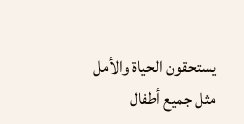يستحقون الحياة والأمل مثل جميع أطفال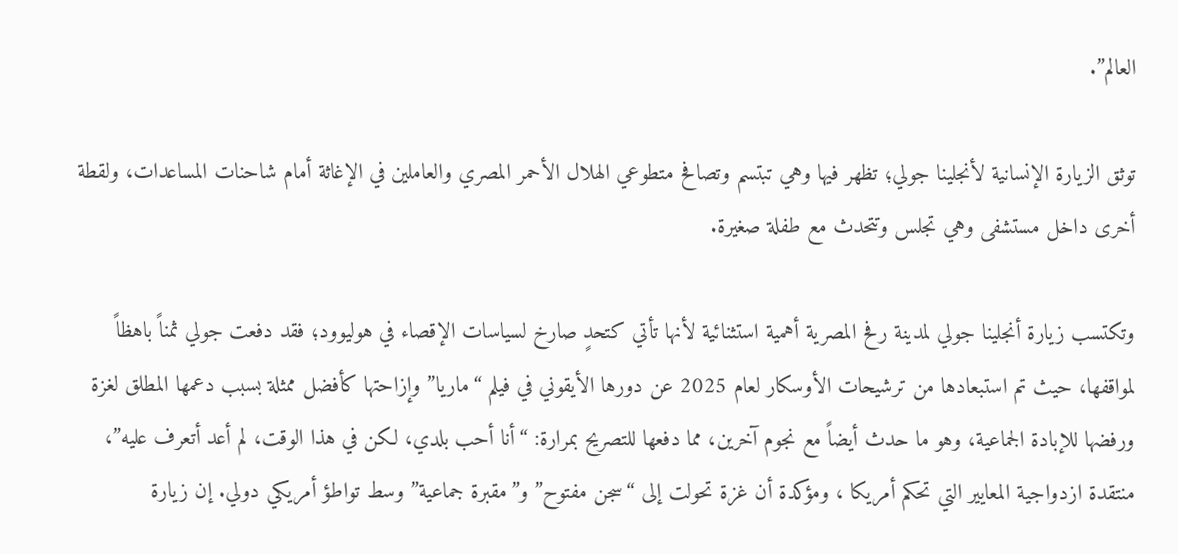العالم”.

توثق الزيارة الإنسانية لأنجلينا جولي؛ تظهر فيها وهي تبتسم وتصافح متطوعي الهلال الأحمر المصري والعاملين في الإغاثة أمام شاحنات المساعدات، ولقطة أخرى داخل مستشفى وهي تجلس وتتحدث مع طفلة صغيرة.

وتكتسب زيارة أنجلينا جولي لمدينة رفح المصرية أهمية استثنائية لأنها تأتي كتحدٍ صارخ لسياسات الإقصاء في هوليوود؛ فقد دفعت جولي ثمناً باهظاً لمواقفها، حيث تم استبعادها من ترشيحات الأوسكار لعام 2025 عن دورها الأيقوني في فيلم “ماريا” وإزاحتها كأفضل ممثلة بسبب دعمها المطلق لغزة ورفضها للإبادة الجماعية، وهو ما حدث أيضاً مع نجوم آخرين، مما دفعها للتصريح بمرارة: “أنا أحب بلدي، لكن في هذا الوقت، لم أعد أتعرف عليه”، منتقدة ازدواجية المعايير التي تحكم أمريكا ، ومؤكدة أن غزة تحولت إلى “سجن مفتوح” و”مقبرة جماعية” وسط تواطؤ أمريكي دولي. إن زيارة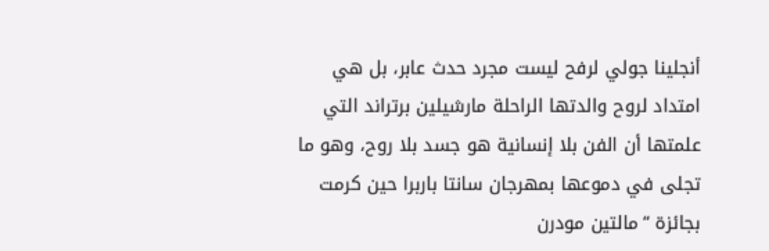أنجلينا جولي لرفح ليست مجرد حدث عابر، بل هي امتداد لروح والدتها الراحلة مارشيلين برتراند التي علمتها أن الفن بلا إنسانية هو جسد بلا روح، وهو ما تجلى في دموعها بمهرجان سانتا باربرا حين كرمت بجائزة “مالتين مودرن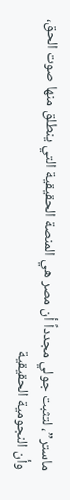ماستر”، لتثبت جولي مجدداً أن مصر هي المنصة الحقيقية التي ينطلق منها صوت الحق، وأن النجومية الحقيقية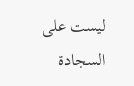ليست على السجادة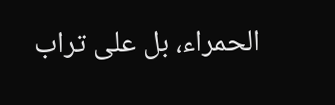الحمراء، بل على تراب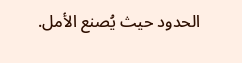الحدود حيث يُصنع الأمل.